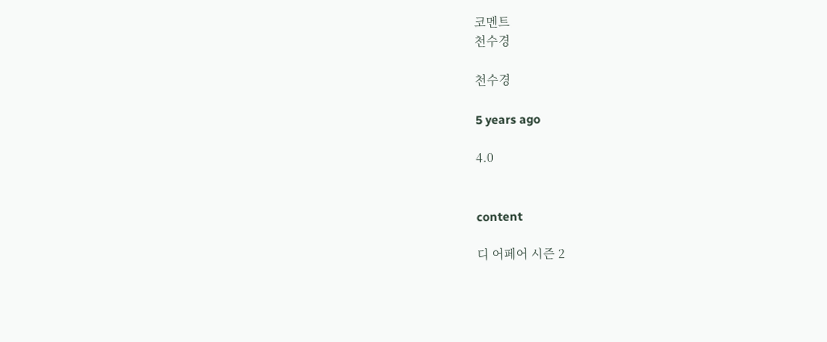코멘트
천수경

천수경

5 years ago

4.0


content

디 어페어 시즌 2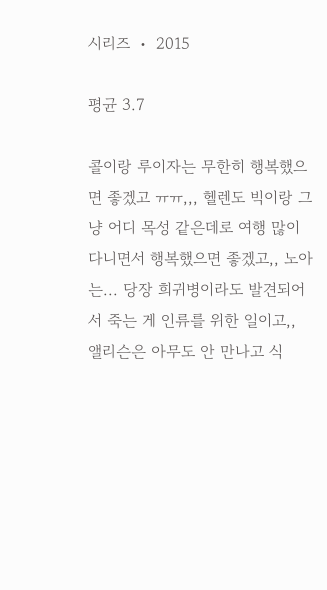시리즈 ・ 2015

평균 3.7

콜이랑 루이자는 무한히 행복했으면 좋겠고 ㅠㅠ,,, 헬렌도 빅이랑 그냥 어디 목성 같은데로 여행 많이 다니면서 행복했으면 좋겠고,, 노아는... 당장 희귀병이라도 발견되어서 죽는 게 인류를 위한 일이고,, 앨리슨은 아무도 안 만나고 식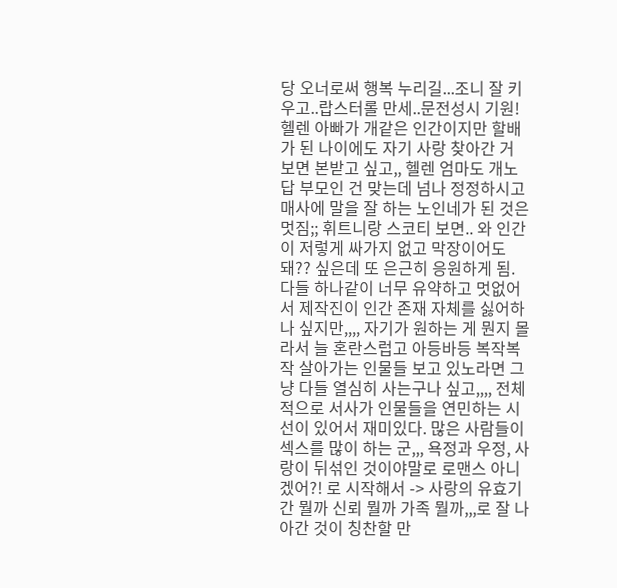당 오너로써 행복 누리길...조니 잘 키우고..랍스터롤 만세..문전성시 기원! 헬렌 아빠가 개같은 인간이지만 할배가 된 나이에도 자기 사랑 찾아간 거 보면 본받고 싶고,, 헬렌 엄마도 개노답 부모인 건 맞는데 넘나 정정하시고 매사에 말을 잘 하는 노인네가 된 것은 멋짐;; 휘트니랑 스코티 보면.. 와 인간이 저렇게 싸가지 없고 막장이어도 돼?? 싶은데 또 은근히 응원하게 됨. 다들 하나같이 너무 유약하고 멋없어서 제작진이 인간 존재 자체를 싫어하나 싶지만,,,, 자기가 원하는 게 뭔지 몰라서 늘 혼란스럽고 아등바등 복작복작 살아가는 인물들 보고 있노라면 그냥 다들 열심히 사는구나 싶고,,,, 전체적으로 서사가 인물들을 연민하는 시선이 있어서 재미있다. 많은 사람들이 섹스를 많이 하는 군,,, 욕정과 우정, 사랑이 뒤섞인 것이야말로 로맨스 아니겠어?! 로 시작해서 -> 사랑의 유효기간 뭘까 신뢰 뭘까 가족 뭘까,,,로 잘 나아간 것이 칭찬할 만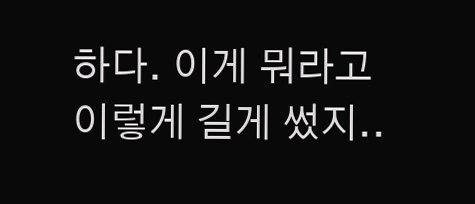하다. 이게 뭐라고 이렇게 길게 썼지..